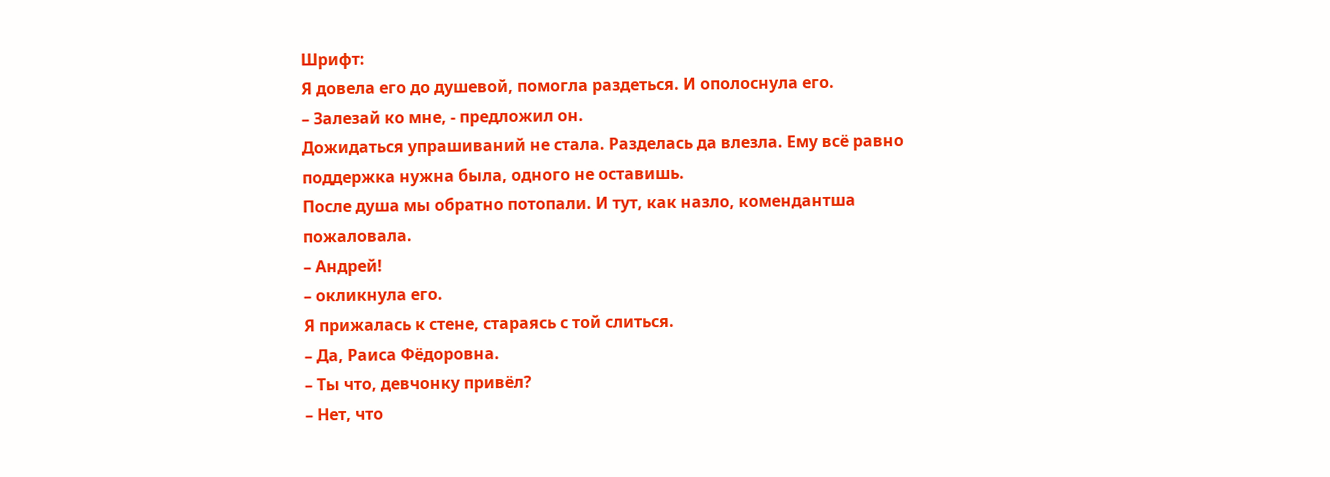Шрифт:
Я довела его до душевой, помогла раздеться. И ополоснула его.
– Залезай ко мне, - предложил он.
Дожидаться упрашиваний не стала. Разделась да влезла. Ему всё равно поддержка нужна была, одного не оставишь.
После душа мы обратно потопали. И тут, как назло, комендантша пожаловала.
– Андрей!
– окликнула его.
Я прижалась к стене, стараясь с той слиться.
– Да, Раиса Фёдоровна.
– Ты что, девчонку привёл?
– Нет, что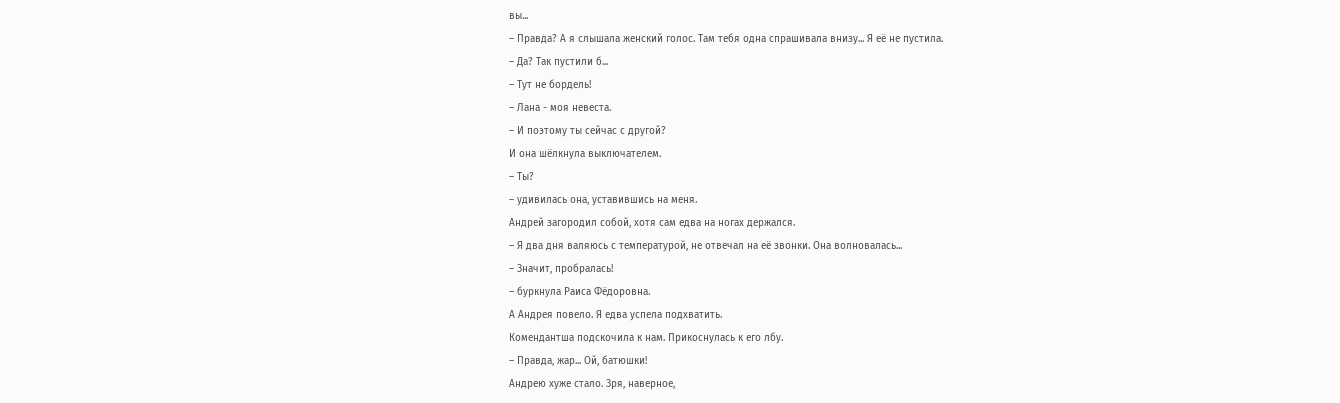вы...
– Правда? А я слышала женский голос. Там тебя одна спрашивала внизу... Я её не пустила.
– Да? Так пустили б...
– Тут не бордель!
– Лана - моя невеста.
– И поэтому ты сейчас с другой?
И она шёлкнула выключателем.
– Ты?
– удивилась она, уставившись на меня.
Андрей загородил собой, хотя сам едва на ногах держался.
– Я два дня валяюсь с температурой, не отвечал на её звонки. Она волновалась...
– Значит, пробралась!
– буркнула Раиса Фёдоровна.
А Андрея повело. Я едва успела подхватить.
Комендантша подскочила к нам. Прикоснулась к его лбу.
– Правда, жар... Ой, батюшки!
Андрею хуже стало. Зря, наверное,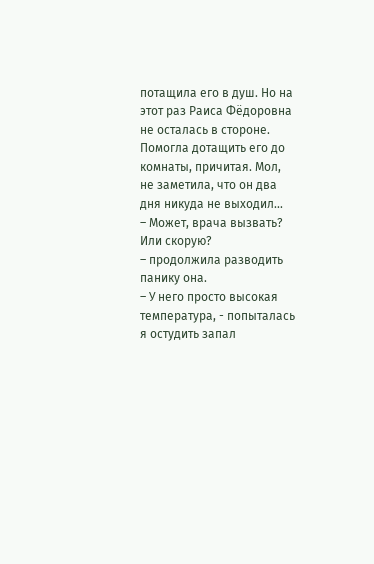потащила его в душ. Но на этот раз Раиса Фёдоровна не осталась в стороне. Помогла дотащить его до комнаты, причитая. Мол, не заметила, что он два дня никуда не выходил...
– Может, врача вызвать? Или скорую?
– продолжила разводить панику она.
– У него просто высокая температура, - попыталась я остудить запал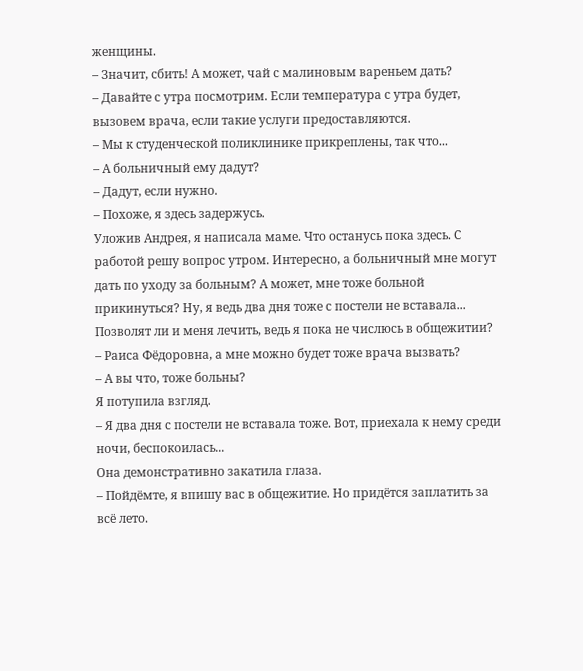женщины.
– Значит, сбить! А может, чай с малиновым вареньем дать?
– Давайте с утра посмотрим. Если температура с утра будет, вызовем врача, если такие услуги предоставляются.
– Мы к студенческой поликлинике прикреплены, так что...
– А больничный ему дадут?
– Дадут, если нужно.
– Похоже, я здесь задержусь.
Уложив Андрея, я написала маме. Что останусь пока здесь. С работой решу вопрос утром. Интересно, а больничный мне могут дать по уходу за больным? А может, мне тоже больной прикинуться? Ну, я ведь два дня тоже с постели не вставала...
Позволят ли и меня лечить, ведь я пока не числюсь в общежитии?
– Раиса Фёдоровна, а мне можно будет тоже врача вызвать?
– А вы что, тоже больны?
Я потупила взгляд.
– Я два дня с постели не вставала тоже. Вот, приехала к нему среди ночи, беспокоилась...
Она демонстративно закатила глаза.
– Пойдёмте, я впишу вас в общежитие. Но придётся заплатить за всё лето.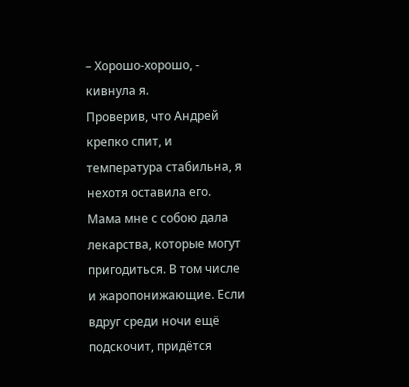– Хорошо-хорошо, - кивнула я.
Проверив, что Андрей крепко спит, и температура стабильна, я нехотя оставила его.
Мама мне с собою дала лекарства, которые могут пригодиться. В том числе и жаропонижающие. Если вдруг среди ночи ещё подскочит, придётся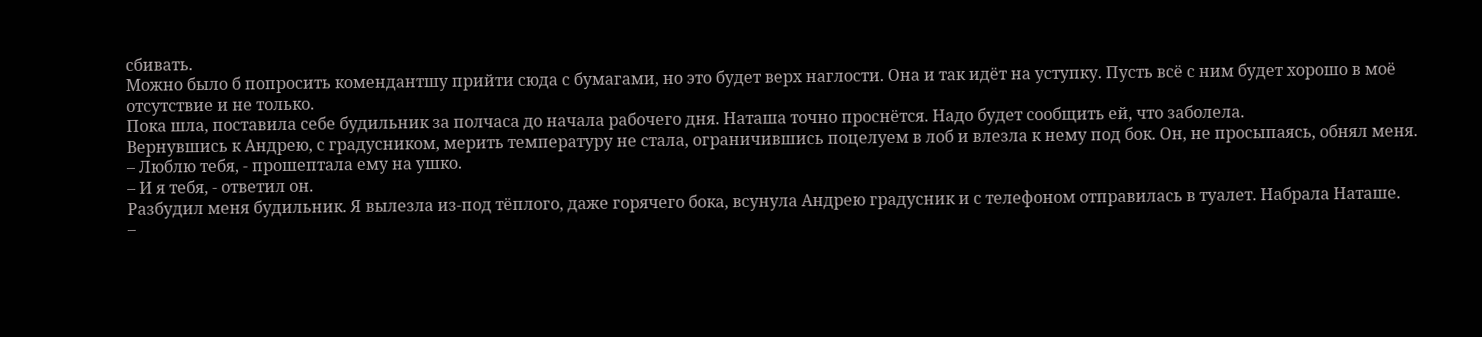сбивать.
Можно было б попросить комендантшу прийти сюда с бумагами, но это будет верх наглости. Она и так идёт на уступку. Пусть всё с ним будет хорошо в моё отсутствие и не только.
Пока шла, поставила себе будильник за полчаса до начала рабочего дня. Наташа точно проснётся. Надо будет сообщить ей, что заболела.
Вернувшись к Андрею, с градусником, мерить температуру не стала, ограничившись поцелуем в лоб и влезла к нему под бок. Он, не просыпаясь, обнял меня.
– Люблю тебя, - прошептала ему на ушко.
– И я тебя, - ответил он.
Разбудил меня будильник. Я вылезла из-под тёплого, даже горячего бока, всунула Андрею градусник и с телефоном отправилась в туалет. Набрала Наташе.
–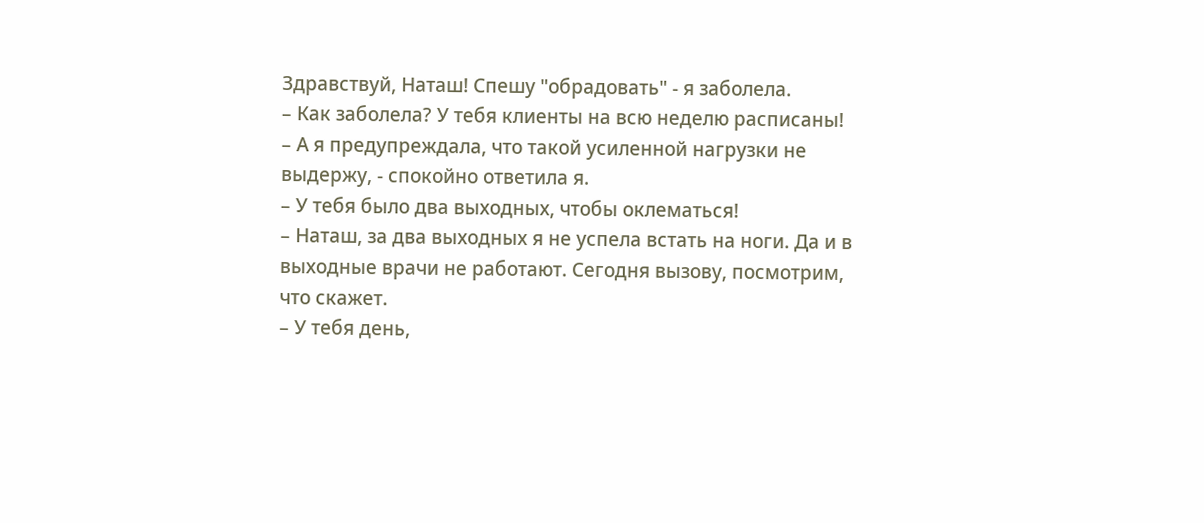Здравствуй, Наташ! Спешу "обрадовать" - я заболела.
– Как заболела? У тебя клиенты на всю неделю расписаны!
– А я предупреждала, что такой усиленной нагрузки не выдержу, - спокойно ответила я.
– У тебя было два выходных, чтобы оклематься!
– Наташ, за два выходных я не успела встать на ноги. Да и в выходные врачи не работают. Сегодня вызову, посмотрим, что скажет.
– У тебя день,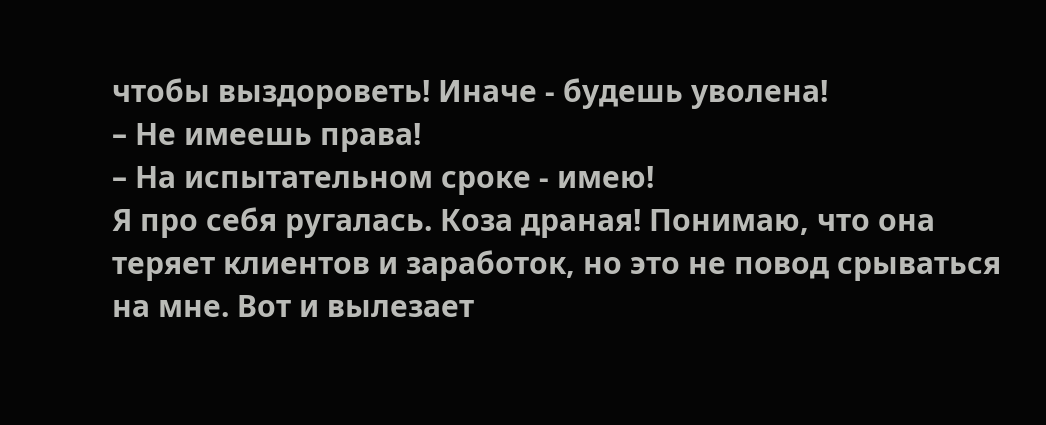чтобы выздороветь! Иначе - будешь уволена!
– Не имеешь права!
– На испытательном сроке - имею!
Я про себя ругалась. Коза драная! Понимаю, что она теряет клиентов и заработок, но это не повод срываться на мне. Вот и вылезает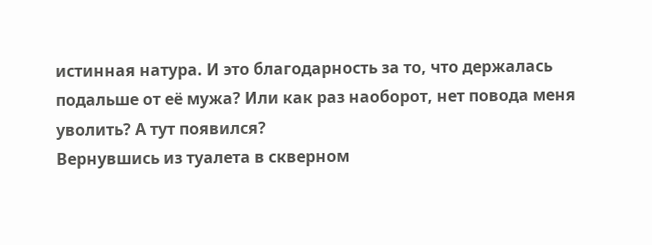истинная натура. И это благодарность за то, что держалась подальше от её мужа? Или как раз наоборот, нет повода меня уволить? А тут появился?
Вернувшись из туалета в скверном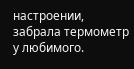настроении, забрала термометр у любимого.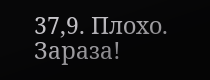37,9. Плохо. Зараза!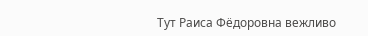Тут Раиса Фёдоровна вежливо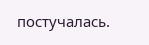постучалась.